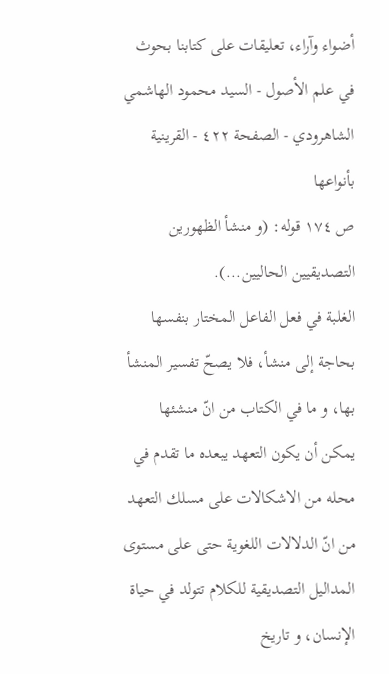أضواء وآراء، تعليقات على كتابنا بحوث في علم الأصول - السيد محمود الهاشمي الشاهرودي - الصفحة ٤٢٢ - القرينية بأنواعها
ص ١٧٤ قوله: (و منشأ الظهورين التصديقيين الحاليين...).
الغلبة في فعل الفاعل المختار بنفسها بحاجة إلى منشأ، فلا يصحّ تفسير المنشأ بها، و ما في الكتاب من انّ منشئها يمكن أن يكون التعهد يبعده ما تقدم في محله من الاشكالات على مسلك التعهد من انّ الدلالات اللغوية حتى على مستوى المداليل التصديقية للكلام تتولد في حياة الإنسان، و تاريخ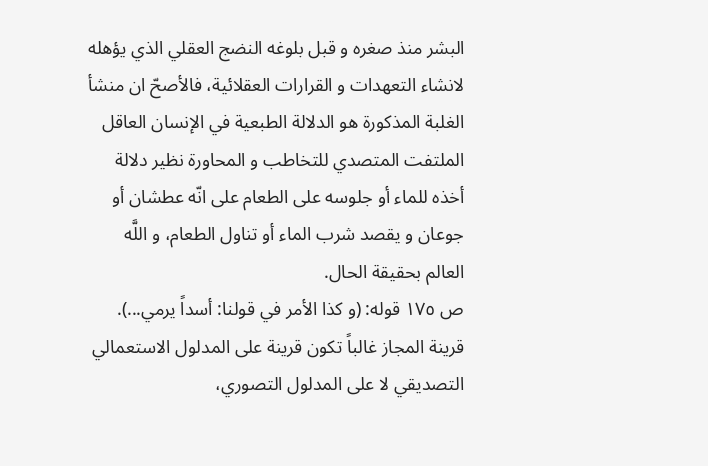البشر منذ صغره و قبل بلوغه النضج العقلي الذي يؤهله لانشاء التعهدات و القرارات العقلائية، فالأصحّ ان منشأ الغلبة المذكورة هو الدلالة الطبعية في الإنسان العاقل الملتفت المتصدي للتخاطب و المحاورة نظير دلالة أخذه للماء أو جلوسه على الطعام على انّه عطشان أو جوعان و يقصد شرب الماء أو تناول الطعام، و اللَّه العالم بحقيقة الحال.
ص ١٧٥ قوله: (و كذا الأمر في قولنا: أسداً يرمي...).
قرينة المجاز غالباً تكون قرينة على المدلول الاستعمالي التصديقي لا على المدلول التصوري،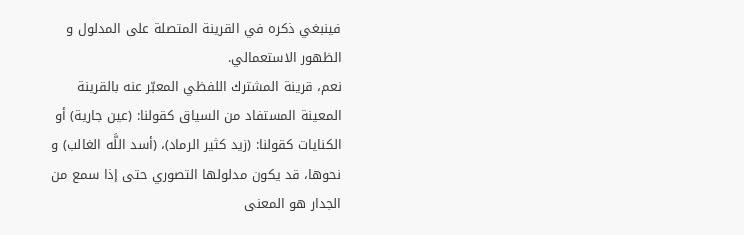فينبغي ذكره في القرينة المتصلة على المدلول و الظهور الاستعمالي.
نعم، قرينة المشترك اللفظي المعبّر عنه بالقرينة المعينة المستفاد من السياق كقولنا: (عين جارية) أو الكنايات كقولنا: (زيد كثير الرماد)، (أسد اللَّه الغالب) و نحوها، قد يكون مدلولها التصوري حتى إذا سمع من الجدار هو المعنى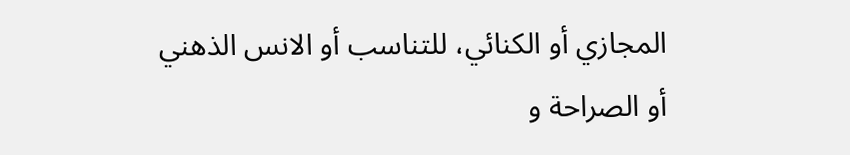المجازي أو الكنائي، للتناسب أو الانس الذهني أو الصراحة و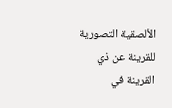الألصقية التصورية للقرينة عن ذي القرينة في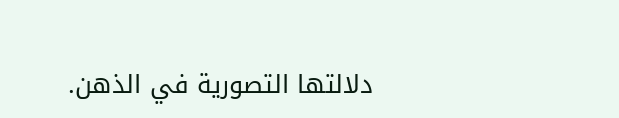دلالتها التصورية في الذهن.